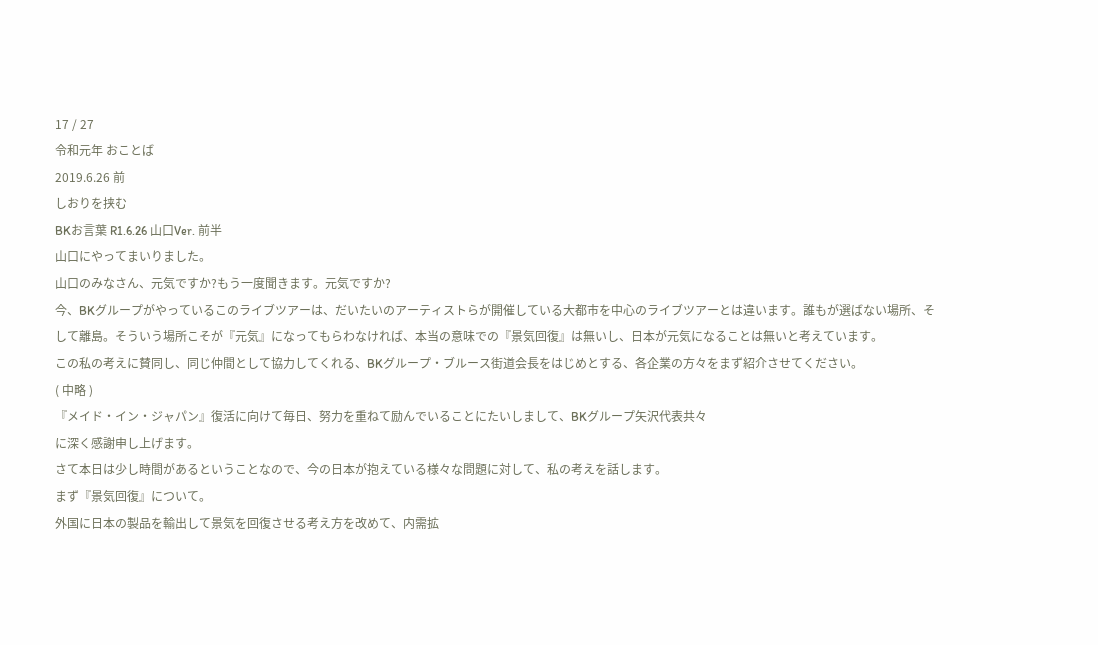17 / 27
令和元年 おことば
2019.6.26 前
しおりを挟む
BKお言葉 R1.6.26 山口Ver. 前半
山口にやってまいりました。
山口のみなさん、元気ですか?もう一度聞きます。元気ですか?
今、BKグループがやっているこのライブツアーは、だいたいのアーティストらが開催している大都市を中心のライブツアーとは違います。誰もが選ばない場所、そして離島。そういう場所こそが『元気』になってもらわなければ、本当の意味での『景気回復』は無いし、日本が元気になることは無いと考えています。
この私の考えに賛同し、同じ仲間として協力してくれる、BKグループ・ブルース街道会長をはじめとする、各企業の方々をまず紹介させてください。
( 中略 )
『メイド・イン・ジャパン』復活に向けて毎日、努力を重ねて励んでいることにたいしまして、BKグループ矢沢代表共々
に深く感謝申し上げます。
さて本日は少し時間があるということなので、今の日本が抱えている様々な問題に対して、私の考えを話します。
まず『景気回復』について。
外国に日本の製品を輸出して景気を回復させる考え方を改めて、内需拡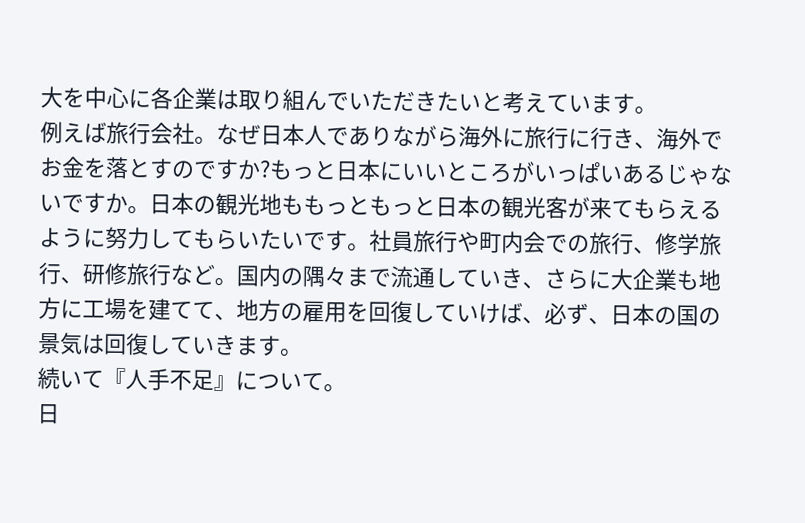大を中心に各企業は取り組んでいただきたいと考えています。
例えば旅行会社。なぜ日本人でありながら海外に旅行に行き、海外でお金を落とすのですか?もっと日本にいいところがいっぱいあるじゃないですか。日本の観光地ももっともっと日本の観光客が来てもらえるように努力してもらいたいです。社員旅行や町内会での旅行、修学旅行、研修旅行など。国内の隅々まで流通していき、さらに大企業も地方に工場を建てて、地方の雇用を回復していけば、必ず、日本の国の景気は回復していきます。
続いて『人手不足』について。
日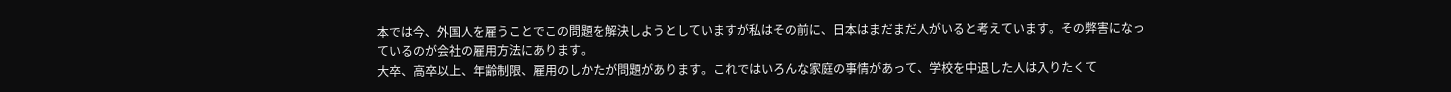本では今、外国人を雇うことでこの問題を解決しようとしていますが私はその前に、日本はまだまだ人がいると考えています。その弊害になっているのが会社の雇用方法にあります。
大卒、高卒以上、年齢制限、雇用のしかたが問題があります。これではいろんな家庭の事情があって、学校を中退した人は入りたくて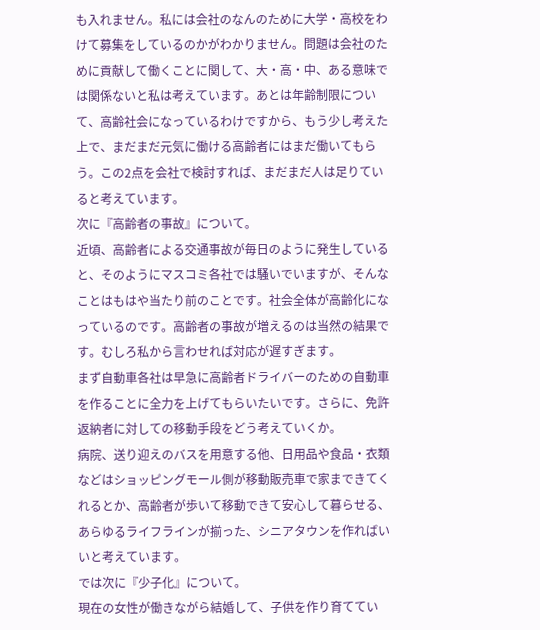も入れません。私には会社のなんのために大学・高校をわけて募集をしているのかがわかりません。問題は会社のために貢献して働くことに関して、大・高・中、ある意味では関係ないと私は考えています。あとは年齢制限について、高齢社会になっているわけですから、もう少し考えた上で、まだまだ元気に働ける高齢者にはまだ働いてもらう。この2点を会社で検討すれば、まだまだ人は足りていると考えています。
次に『高齢者の事故』について。
近頃、高齢者による交通事故が毎日のように発生していると、そのようにマスコミ各社では騒いでいますが、そんなことはもはや当たり前のことです。社会全体が高齢化になっているのです。高齢者の事故が増えるのは当然の結果です。むしろ私から言わせれば対応が遅すぎます。
まず自動車各社は早急に高齢者ドライバーのための自動車を作ることに全力を上げてもらいたいです。さらに、免許返納者に対しての移動手段をどう考えていくか。
病院、送り迎えのバスを用意する他、日用品や食品・衣類などはショッピングモール側が移動販売車で家まできてくれるとか、高齢者が歩いて移動できて安心して暮らせる、あらゆるライフラインが揃った、シニアタウンを作ればいいと考えています。
では次に『少子化』について。
現在の女性が働きながら結婚して、子供を作り育ててい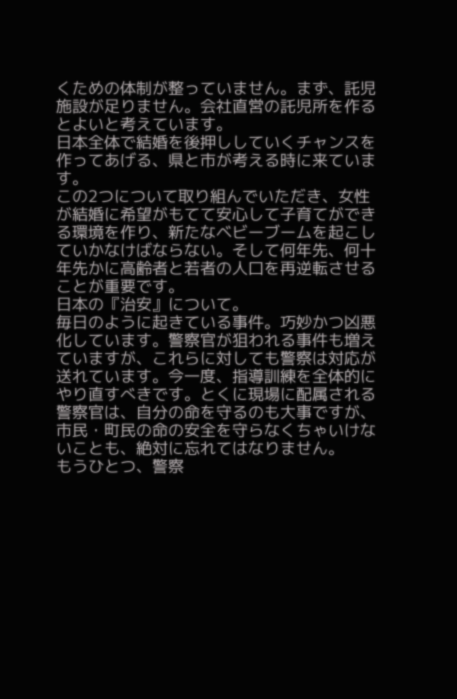くための体制が整っていません。まず、託児施設が足りません。会社直営の託児所を作るとよいと考えています。
日本全体で結婚を後押ししていくチャンスを作ってあげる、県と市が考える時に来ています。
この2つについて取り組んでいただき、女性が結婚に希望がもてて安心して子育てができる環境を作り、新たなベビーブームを起こしていかなけばならない。そして何年先、何十年先かに高齢者と若者の人口を再逆転させることが重要です。
日本の『治安』について。
毎日のように起きている事件。巧妙かつ凶悪化しています。警察官が狙われる事件も増えていますが、これらに対しても警察は対応が送れています。今一度、指導訓練を全体的にやり直すべきです。とくに現場に配属される警察官は、自分の命を守るのも大事ですが、市民・町民の命の安全を守らなくちゃいけないことも、絶対に忘れてはなりません。
もうひとつ、警察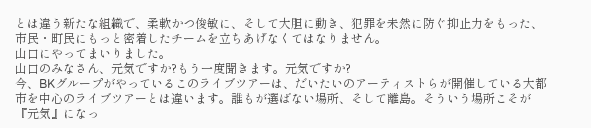とは違う新たな組織で、柔軟かつ俊敏に、そして大胆に動き、犯罪を未然に防ぐ抑止力をもった、市民・町民にもっと密着したチームを立ちあげなくてはなりません。
山口にやってまいりました。
山口のみなさん、元気ですか?もう一度聞きます。元気ですか?
今、BKグループがやっているこのライブツアーは、だいたいのアーティストらが開催している大都市を中心のライブツアーとは違います。誰もが選ばない場所、そして離島。そういう場所こそが『元気』になっ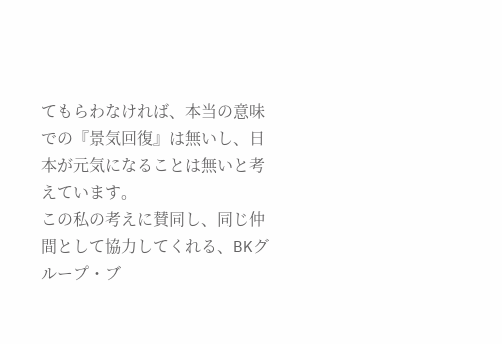てもらわなければ、本当の意味での『景気回復』は無いし、日本が元気になることは無いと考えています。
この私の考えに賛同し、同じ仲間として協力してくれる、BKグループ・ブ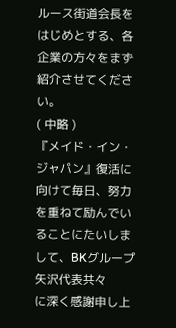ルース街道会長をはじめとする、各企業の方々をまず紹介させてください。
( 中略 )
『メイド・イン・ジャパン』復活に向けて毎日、努力を重ねて励んでいることにたいしまして、BKグループ矢沢代表共々
に深く感謝申し上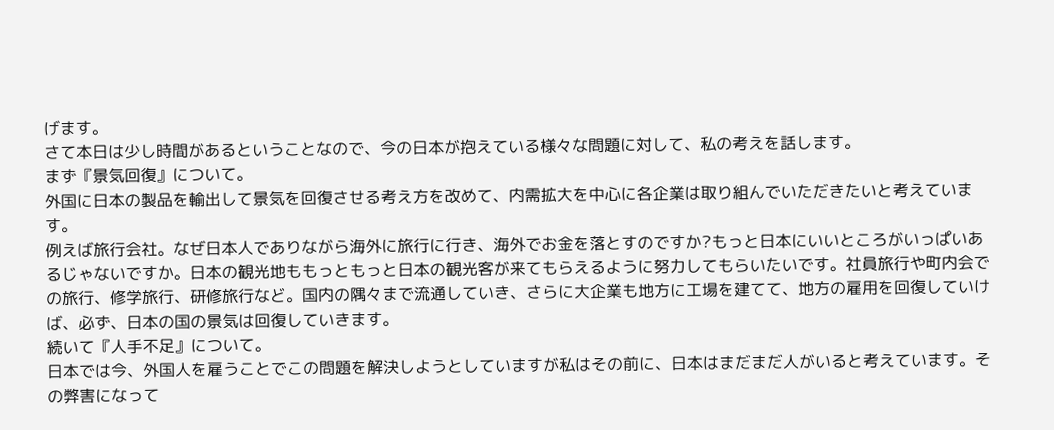げます。
さて本日は少し時間があるということなので、今の日本が抱えている様々な問題に対して、私の考えを話します。
まず『景気回復』について。
外国に日本の製品を輸出して景気を回復させる考え方を改めて、内需拡大を中心に各企業は取り組んでいただきたいと考えています。
例えば旅行会社。なぜ日本人でありながら海外に旅行に行き、海外でお金を落とすのですか?もっと日本にいいところがいっぱいあるじゃないですか。日本の観光地ももっともっと日本の観光客が来てもらえるように努力してもらいたいです。社員旅行や町内会での旅行、修学旅行、研修旅行など。国内の隅々まで流通していき、さらに大企業も地方に工場を建てて、地方の雇用を回復していけば、必ず、日本の国の景気は回復していきます。
続いて『人手不足』について。
日本では今、外国人を雇うことでこの問題を解決しようとしていますが私はその前に、日本はまだまだ人がいると考えています。その弊害になって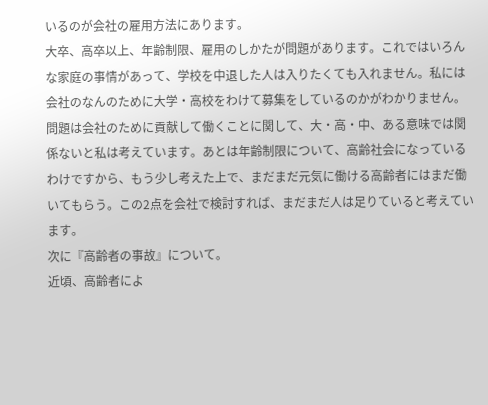いるのが会社の雇用方法にあります。
大卒、高卒以上、年齢制限、雇用のしかたが問題があります。これではいろんな家庭の事情があって、学校を中退した人は入りたくても入れません。私には会社のなんのために大学・高校をわけて募集をしているのかがわかりません。問題は会社のために貢献して働くことに関して、大・高・中、ある意味では関係ないと私は考えています。あとは年齢制限について、高齢社会になっているわけですから、もう少し考えた上で、まだまだ元気に働ける高齢者にはまだ働いてもらう。この2点を会社で検討すれば、まだまだ人は足りていると考えています。
次に『高齢者の事故』について。
近頃、高齢者によ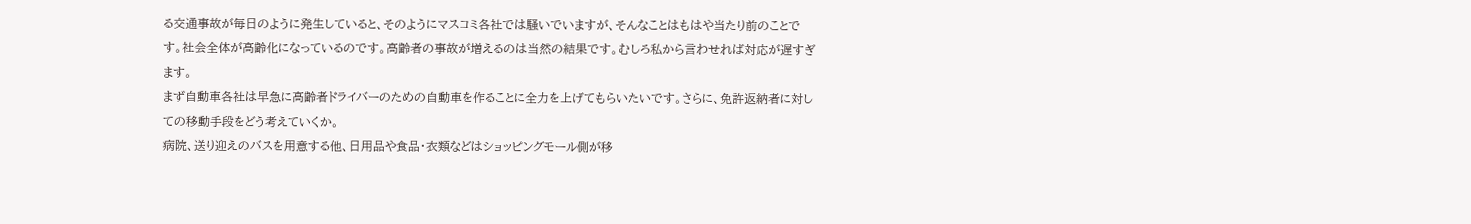る交通事故が毎日のように発生していると、そのようにマスコミ各社では騒いでいますが、そんなことはもはや当たり前のことです。社会全体が高齢化になっているのです。高齢者の事故が増えるのは当然の結果です。むしろ私から言わせれば対応が遅すぎます。
まず自動車各社は早急に高齢者ドライバーのための自動車を作ることに全力を上げてもらいたいです。さらに、免許返納者に対しての移動手段をどう考えていくか。
病院、送り迎えのバスを用意する他、日用品や食品・衣類などはショッピングモール側が移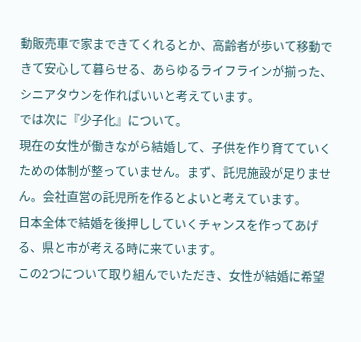動販売車で家まできてくれるとか、高齢者が歩いて移動できて安心して暮らせる、あらゆるライフラインが揃った、シニアタウンを作ればいいと考えています。
では次に『少子化』について。
現在の女性が働きながら結婚して、子供を作り育てていくための体制が整っていません。まず、託児施設が足りません。会社直営の託児所を作るとよいと考えています。
日本全体で結婚を後押ししていくチャンスを作ってあげる、県と市が考える時に来ています。
この2つについて取り組んでいただき、女性が結婚に希望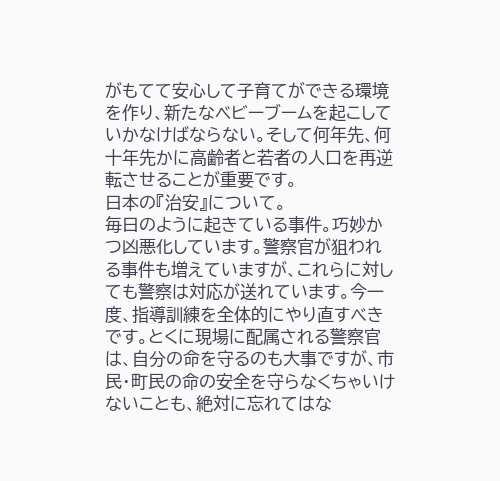がもてて安心して子育てができる環境を作り、新たなベビーブームを起こしていかなけばならない。そして何年先、何十年先かに高齢者と若者の人口を再逆転させることが重要です。
日本の『治安』について。
毎日のように起きている事件。巧妙かつ凶悪化しています。警察官が狙われる事件も増えていますが、これらに対しても警察は対応が送れています。今一度、指導訓練を全体的にやり直すべきです。とくに現場に配属される警察官は、自分の命を守るのも大事ですが、市民・町民の命の安全を守らなくちゃいけないことも、絶対に忘れてはな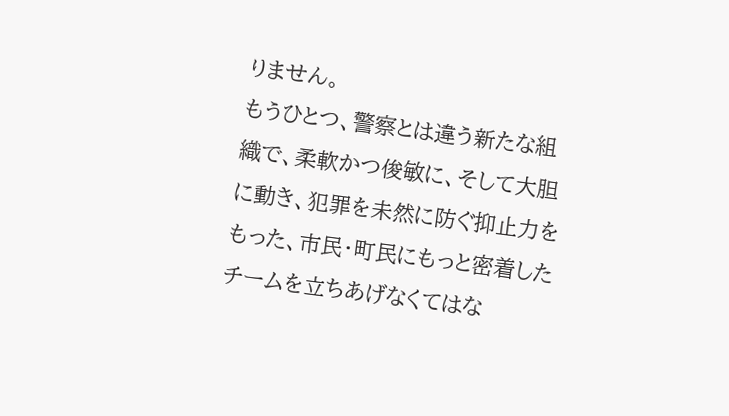りません。
もうひとつ、警察とは違う新たな組織で、柔軟かつ俊敏に、そして大胆に動き、犯罪を未然に防ぐ抑止力をもった、市民・町民にもっと密着したチームを立ちあげなくてはな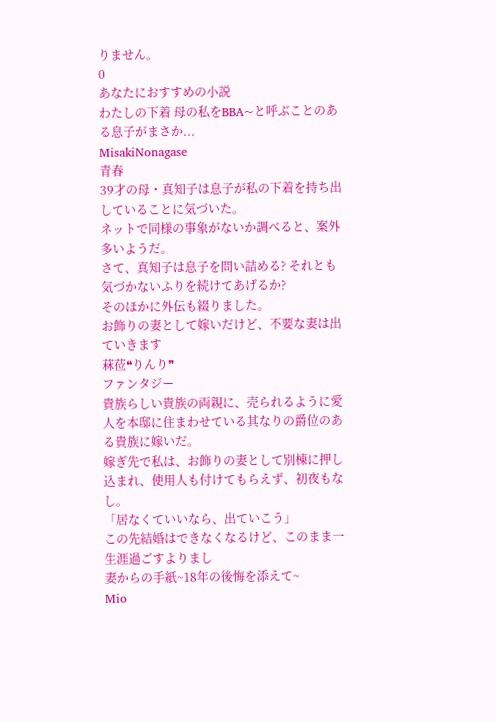りません。
0
あなたにおすすめの小説
わたしの下着 母の私をBBA~と呼ぶことのある息子がまさか...
MisakiNonagase
青春
39才の母・真知子は息子が私の下着を持ち出していることに気づいた。
ネットで同様の事象がないか調べると、案外多いようだ。
さて、真知子は息子を問い詰める? それとも気づかないふりを続けてあげるか?
そのほかに外伝も綴りました。
お飾りの妻として嫁いだけど、不要な妻は出ていきます
菻莅❝りんり❞
ファンタジー
貴族らしい貴族の両親に、売られるように愛人を本邸に住まわせている其なりの爵位のある貴族に嫁いだ。
嫁ぎ先で私は、お飾りの妻として別棟に押し込まれ、使用人も付けてもらえず、初夜もなし。
「居なくていいなら、出ていこう」
この先結婚はできなくなるけど、このまま一生涯過ごすよりまし
妻からの手紙~18年の後悔を添えて~
Mio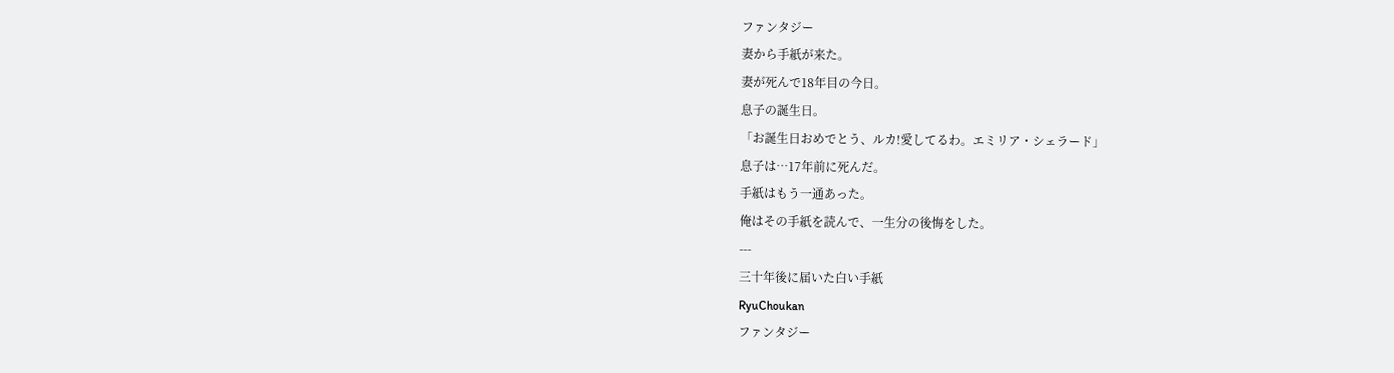ファンタジー
妻から手紙が来た。
妻が死んで18年目の今日。
息子の誕生日。
「お誕生日おめでとう、ルカ!愛してるわ。エミリア・シェラード」
息子は…17年前に死んだ。
手紙はもう一通あった。
俺はその手紙を読んで、一生分の後悔をした。
---
三十年後に届いた白い手紙
RyuChoukan
ファンタジー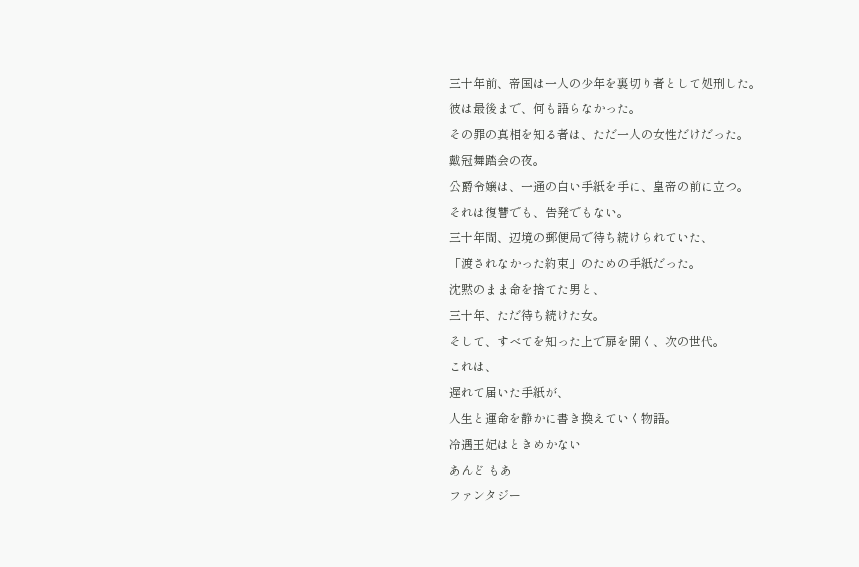三十年前、帝国は一人の少年を裏切り者として処刑した。
彼は最後まで、何も語らなかった。
その罪の真相を知る者は、ただ一人の女性だけだった。
戴冠舞踏会の夜。
公爵令嬢は、一通の白い手紙を手に、皇帝の前に立つ。
それは復讐でも、告発でもない。
三十年間、辺境の郵便局で待ち続けられていた、
「渡されなかった約束」のための手紙だった。
沈黙のまま命を捨てた男と、
三十年、ただ待ち続けた女。
そして、すべてを知った上で扉を開く、次の世代。
これは、
遅れて届いた手紙が、
人生と運命を静かに書き換えていく物語。
冷遇王妃はときめかない
あんど もあ
ファンタジー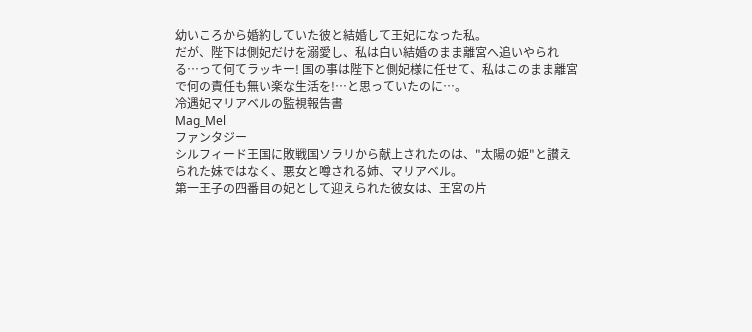幼いころから婚約していた彼と結婚して王妃になった私。
だが、陛下は側妃だけを溺愛し、私は白い結婚のまま離宮へ追いやられる…って何てラッキー! 国の事は陛下と側妃様に任せて、私はこのまま離宮で何の責任も無い楽な生活を!…と思っていたのに…。
冷遇妃マリアベルの監視報告書
Mag_Mel
ファンタジー
シルフィード王国に敗戦国ソラリから献上されたのは、"太陽の姫"と讃えられた妹ではなく、悪女と噂される姉、マリアベル。
第一王子の四番目の妃として迎えられた彼女は、王宮の片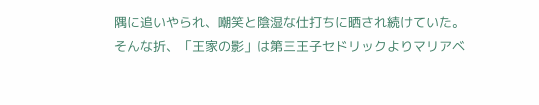隅に追いやられ、嘲笑と陰湿な仕打ちに晒され続けていた。
そんな折、「王家の影」は第三王子セドリックよりマリアベ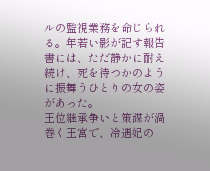ルの監視業務を命じられる。年若い影が記す報告書には、ただ静かに耐え続け、死を待つかのように振舞うひとりの女の姿があった。
王位継承争いと策謀が渦巻く王宮で、冷遇妃の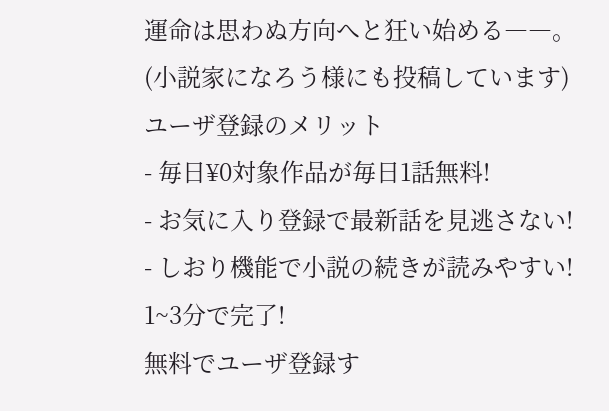運命は思わぬ方向へと狂い始める――。
(小説家になろう様にも投稿しています)
ユーザ登録のメリット
- 毎日¥0対象作品が毎日1話無料!
- お気に入り登録で最新話を見逃さない!
- しおり機能で小説の続きが読みやすい!
1~3分で完了!
無料でユーザ登録す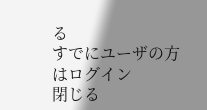る
すでにユーザの方はログイン
閉じる